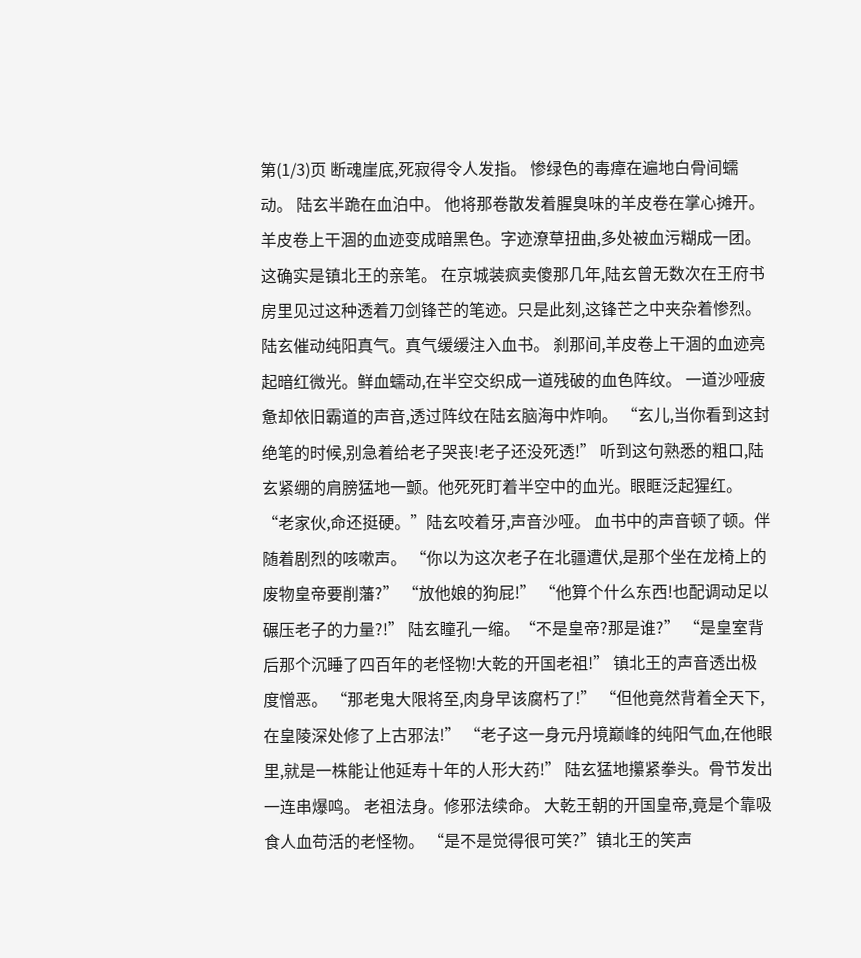第(1/3)页 断魂崖底,死寂得令人发指。 惨绿色的毒瘴在遍地白骨间蠕动。 陆玄半跪在血泊中。 他将那卷散发着腥臭味的羊皮卷在掌心摊开。 羊皮卷上干涸的血迹变成暗黑色。字迹潦草扭曲,多处被血污糊成一团。 这确实是镇北王的亲笔。 在京城装疯卖傻那几年,陆玄曾无数次在王府书房里见过这种透着刀剑锋芒的笔迹。只是此刻,这锋芒之中夹杂着惨烈。 陆玄催动纯阳真气。真气缓缓注入血书。 刹那间,羊皮卷上干涸的血迹亮起暗红微光。鲜血蠕动,在半空交织成一道残破的血色阵纹。 一道沙哑疲惫却依旧霸道的声音,透过阵纹在陆玄脑海中炸响。 “玄儿,当你看到这封绝笔的时候,别急着给老子哭丧!老子还没死透!” 听到这句熟悉的粗口,陆玄紧绷的肩膀猛地一颤。他死死盯着半空中的血光。眼眶泛起猩红。 “老家伙,命还挺硬。”陆玄咬着牙,声音沙哑。 血书中的声音顿了顿。伴随着剧烈的咳嗽声。 “你以为这次老子在北疆遭伏,是那个坐在龙椅上的废物皇帝要削藩?” “放他娘的狗屁!” “他算个什么东西!也配调动足以碾压老子的力量?!” 陆玄瞳孔一缩。“不是皇帝?那是谁?” “是皇室背后那个沉睡了四百年的老怪物!大乾的开国老祖!” 镇北王的声音透出极度憎恶。 “那老鬼大限将至,肉身早该腐朽了!” “但他竟然背着全天下,在皇陵深处修了上古邪法!” “老子这一身元丹境巅峰的纯阳气血,在他眼里,就是一株能让他延寿十年的人形大药!” 陆玄猛地攥紧拳头。骨节发出一连串爆鸣。 老祖法身。修邪法续命。 大乾王朝的开国皇帝,竟是个靠吸食人血苟活的老怪物。 “是不是觉得很可笑?”镇北王的笑声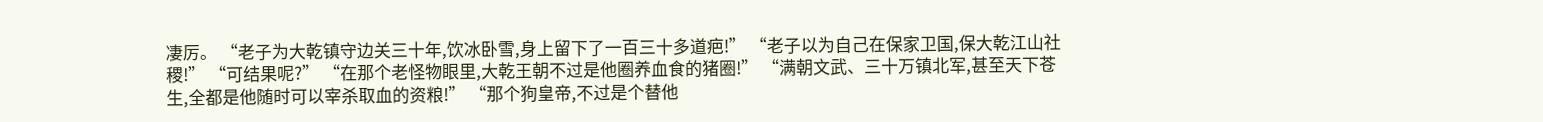凄厉。 “老子为大乾镇守边关三十年,饮冰卧雪,身上留下了一百三十多道疤!” “老子以为自己在保家卫国,保大乾江山社稷!” “可结果呢?” “在那个老怪物眼里,大乾王朝不过是他圈养血食的猪圈!” “满朝文武、三十万镇北军,甚至天下苍生,全都是他随时可以宰杀取血的资粮!” “那个狗皇帝,不过是个替他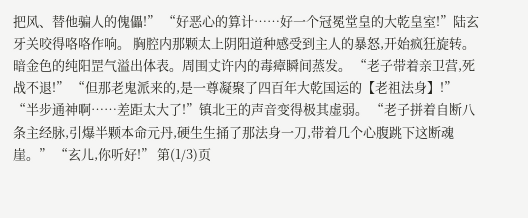把风、替他骗人的傀儡!” “好恶心的算计……好一个冠冕堂皇的大乾皇室!”陆玄牙关咬得咯咯作响。 胸腔内那颗太上阴阳道种感受到主人的暴怒,开始疯狂旋转。暗金色的纯阳罡气溢出体表。周围丈许内的毒瘴瞬间蒸发。 “老子带着亲卫营,死战不退!” “但那老鬼派来的,是一尊凝聚了四百年大乾国运的【老祖法身】!” “半步通神啊……差距太大了!”镇北王的声音变得极其虚弱。 “老子拼着自断八条主经脉,引爆半颗本命元丹,硬生生捅了那法身一刀,带着几个心腹跳下这断魂崖。” “玄儿,你听好!” 第(1/3)页